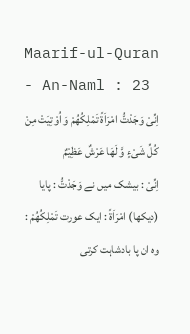Maarif-ul-Quran - An-Naml : 23
اِنِّیْ وَجَدْتُّ امْرَاَةً تَمْلِكُهُمْ وَ اُوْتِیَتْ مِنْ كُلِّ شَیْءٍ وَّ لَهَا عَرْشٌ عَظِیْمٌ
اِنِّىْ : بیشک میں نے وَجَدْتُّ : پایا (دیکھا) امْرَاَةً : ایک عورت تَمْلِكُهُمْ : وہ ان پا بادشاہت کرتی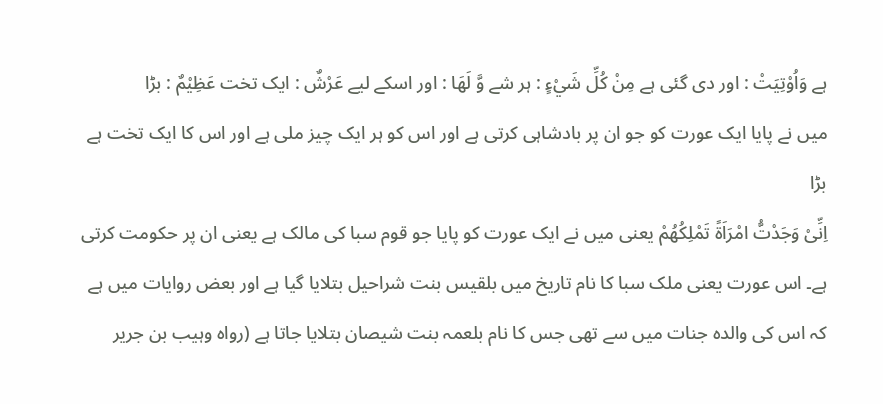ہے وَاُوْتِيَتْ : اور دی گئی ہے مِنْ كُلِّ شَيْءٍ : ہر شے وَّ لَهَا : اور اسکے لیے عَرْشٌ : ایک تخت عَظِيْمٌ : بڑا
میں نے پایا ایک عورت کو جو ان پر بادشاہی کرتی ہے اور اس کو ہر ایک چیز ملی ہے اور اس کا ایک تخت ہے بڑا
اِنِّىْ وَجَدْتُّ امْرَاَةً تَمْلِكُهُمْ یعنی میں نے ایک عورت کو پایا جو قوم سبا کی مالک ہے یعنی ان پر حکومت کرتی ہے۔ اس عورت یعنی ملک سبا کا نام تاریخ میں بلقیس بنت شراحیل بتلایا گیا ہے اور بعض روایات میں ہے کہ اس کی والدہ جنات میں سے تھی جس کا نام بلعمہ بنت شیصان بتلایا جاتا ہے (رواہ وہیب بن جریر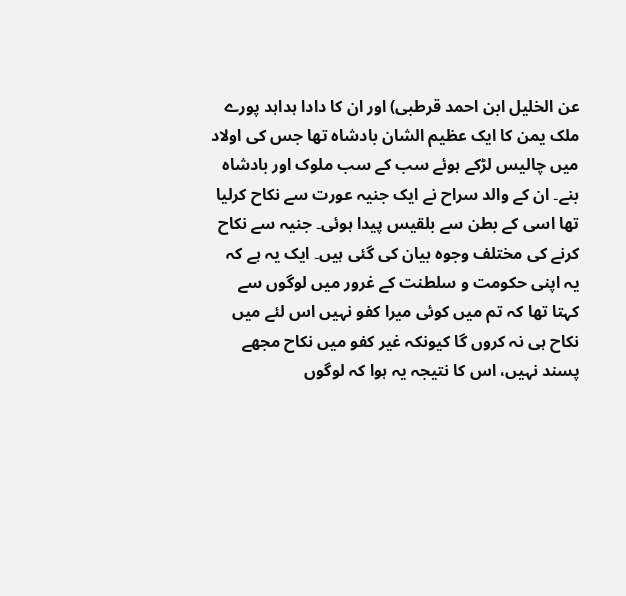عن الخلیل ابن احمد قرطبی) اور ان کا دادا ہداہد پورے ملک یمن کا ایک عظیم الشان بادشاہ تھا جس کی اولاد میں چالیس لڑکے ہوئے سب کے سب ملوک اور بادشاہ بنے۔ ان کے والد سراح نے ایک جنیہ عورت سے نکاح کرلیا تھا اسی کے بطن سے بلقیس پیدا ہوئی۔ جنیہ سے نکاح کرنے کی مختلف وجوہ بیان کی گئی ہیں۔ ایک یہ ہے کہ یہ اپنی حکومت و سلطنت کے غرور میں لوگوں سے کہتا تھا کہ تم میں کوئی میرا کفو نہیں اس لئے میں نکاح ہی نہ کروں گا کیونکہ غیر کفو میں نکاح مجھے پسند نہیں، اس کا نتیجہ یہ ہوا کہ لوگوں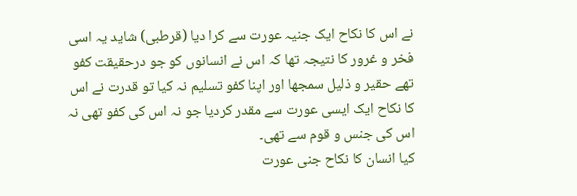نے اس کا نکاح ایک جنیہ عورت سے کرا دیا (قرطبی) شاید یہ اسی فخر و غرور کا نتیجہ تھا کہ اس نے انسانوں کو جو درحقیقت کفو تھے حقیر و ذلیل سمجھا اور اپنا کفو تسلیم نہ کیا تو قدرت نے اس کا نکاح ایک ایسی عورت سے مقدر کردیا جو نہ اس کی کفو تھی نہ اس کی جنس و قوم سے تھی۔
کیا انسان کا نکاح جنی عورت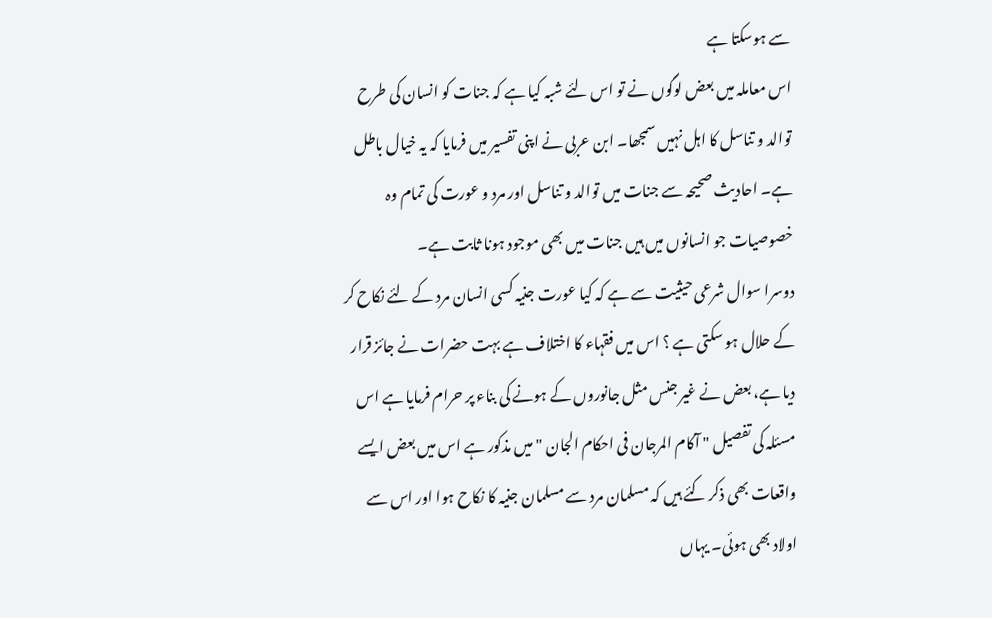سے ہوسکتا ہے
اس معاملہ میں بعض لوگوں نے تو اس لئے شبہ کیا ہے کہ جنات کو انسان کی طرح توالد و تناسل کا اہل نہیں سمجھا۔ ابن عربی نے اپنی تفسیر میں فرمایا کہ یہ خیال باطل ہے۔ احادیث صحیحہ سے جنات میں توالد و تناسل اور مرد و عورت کی تمام وہ خصوصیات جو انسانوں میں ہیں جنات میں بھی موجود ہونا ثابت ہے۔
دوسرا سوال شرعی حیثیت سے ہے کہ کیا عورت جنیہ کسی انسان مرد کے لئے نکاح کر کے حلال ہو سکتی ہے ؟ اس میں فقہاء کا اختلاف ہے بہت حضرات نے جائز قرار دیا ہے، بعض نے غیر جنس مثل جانوروں کے ہونے کی بناء پر حرام فرمایا ہے اس مسئلہ کی تفصیل " آکام المرجان فی احکام الجان " میں مذکور ہے اس میں بعض ایسے واقعات بھی ذکر کئے ہیں کہ مسلمان مرد سے مسلمان جنیہ کا نکاح ہوا اور اس سے اولاد بھی ہوئی۔ یہاں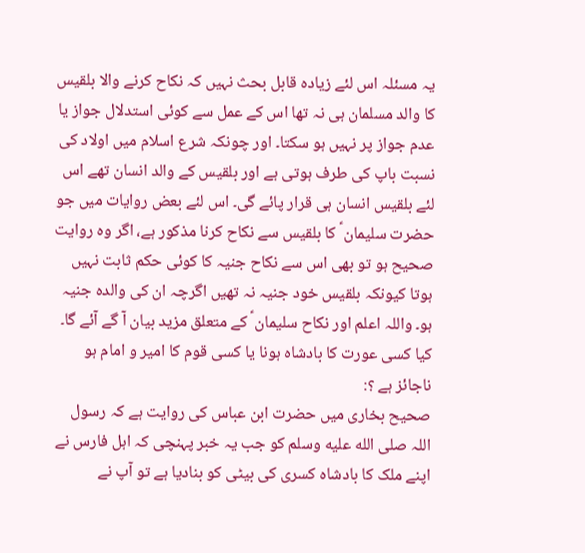یہ مسئلہ اس لئے زیادہ قابل بحث نہیں کہ نکاح کرنے والا بلقیس کا والد مسلمان ہی نہ تھا اس کے عمل سے کوئی استدلال جواز یا عدم جواز پر نہیں ہو سکتا۔ اور چونکہ شرع اسلام میں اولاد کی نسبت باپ کی طرف ہوتی ہے اور بلقیس کے والد انسان تھے اس لئے بلقیس انسان ہی قرار پائے گی۔ اس لئے بعض روایات میں جو حضرت سلیمان ؑ کا بلقیس سے نکاح کرنا مذکور ہے، اگر وہ روایت صحیح ہو تو بھی اس سے نکاح جنیہ کا کوئی حکم ثابت نہیں ہوتا کیونکہ بلقیس خود جنیہ نہ تھیں اگرچہ ان کی والدہ جنیہ ہو۔ واللہ اعلم اور نکاح سلیمان ؑ کے متعلق مزید بیان آ گے آئے گا۔
کیا کسی عورت کا بادشاہ ہونا یا کسی قوم کا امیر و امام ہو ناجائز ہے ؟:
صحیح بخاری میں حضرت ابن عباس کی روایت ہے کہ رسول اللہ صلى الله عليه وسلم کو جب یہ خبر پہنچی کہ اہل فارس نے اپنے ملک کا بادشاہ کسری کی بیٹی کو بنادیا ہے تو آپ نے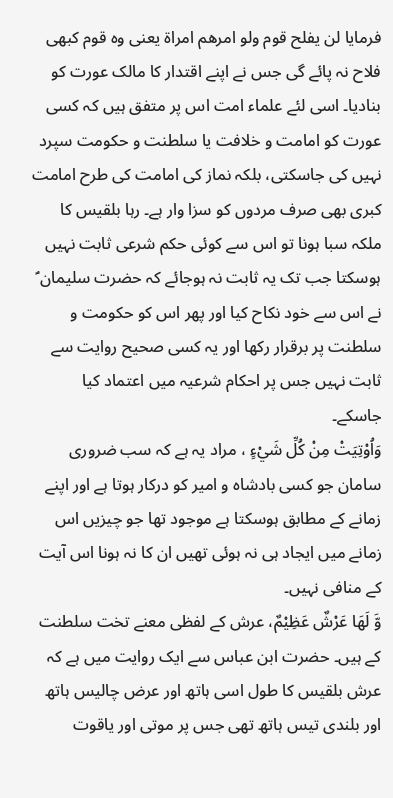فرمایا لن یفلح قوم ولو امرھم امراة یعنی وہ قوم کبھی فلاح نہ پائے گی جس نے اپنے اقتدار کا مالک عورت کو بنادیا۔ اسی لئے علماء امت اس پر متفق ہیں کہ کسی عورت کو امامت و خلافت یا سلطنت و حکومت سپرد نہیں کی جاسکتی، بلکہ نماز کی امامت کی طرح امامت کبری بھی صرف مردوں کو سزا وار ہے۔ رہا بلقیس کا ملکہ سبا ہونا تو اس سے کوئی حکم شرعی ثابت نہیں ہوسکتا جب تک یہ ثابت نہ ہوجائے کہ حضرت سلیمان ؑ نے اس سے خود نکاح کیا اور پھر اس کو حکومت و سلطنت پر برقرار رکھا اور یہ کسی صحیح روایت سے ثابت نہیں جس پر احکام شرعیہ میں اعتماد کیا جاسکے۔
وَاُوْتِيَتْ مِنْ كُلِّ شَيْءٍ ، مراد یہ ہے کہ سب ضروری سامان جو کسی بادشاہ و امیر کو درکار ہوتا ہے اور اپنے زمانے کے مطابق ہوسکتا ہے موجود تھا جو چیزیں اس زمانے میں ایجاد ہی نہ ہوئی تھیں ان کا نہ ہونا اس آیت کے منافی نہیں۔
وَّ لَهَا عَرْشٌ عَظِيْمٌ، عرش کے لفظی معنے تخت سلطنت کے ہیں۔ حضرت ابن عباس سے ایک روایت میں ہے کہ عرش بلقیس کا طول اسی ہاتھ اور عرض چالیس ہاتھ اور بلندی تیس ہاتھ تھی جس پر موتی اور یاقوت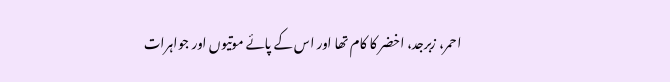احمر، زبرجد، اخضر کا کام تھا اور اس کے پائے موتیوں اور جواہرات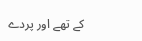کے تھے اور پردے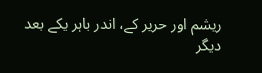ریشم اور حریر کے، اندر باہر یکے بعد دیگر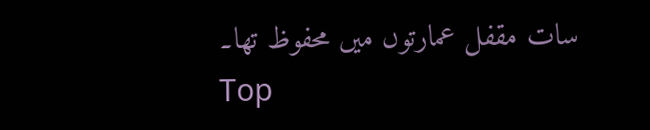سات مقفل عمارتوں میں محفوظ تھا۔
Top